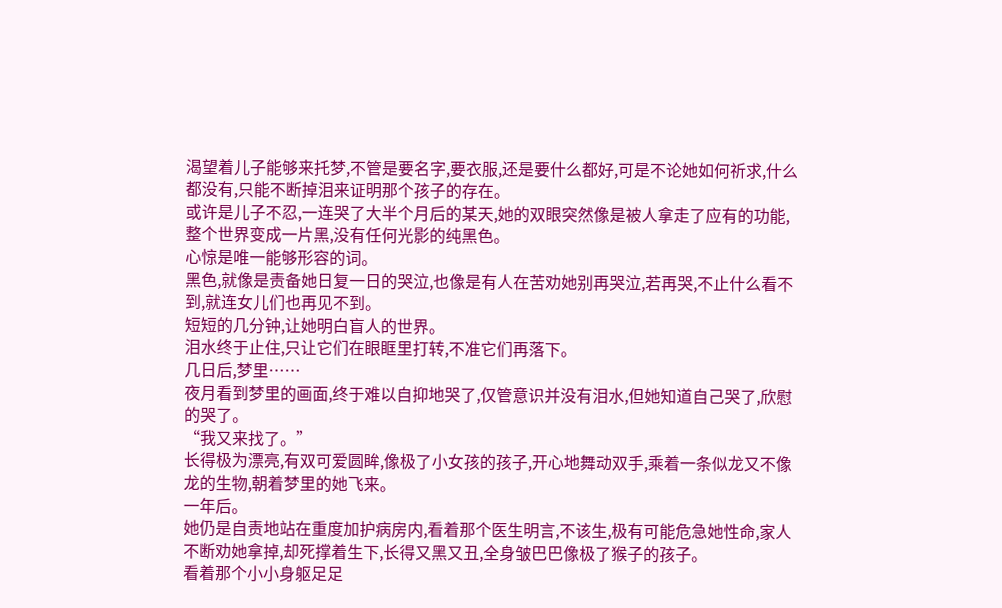渴望着儿子能够来托梦,不管是要名字,要衣服,还是要什么都好,可是不论她如何祈求,什么都没有,只能不断掉泪来证明那个孩子的存在。
或许是儿子不忍,一连哭了大半个月后的某天,她的双眼突然像是被人拿走了应有的功能,整个世界变成一片黑,没有任何光影的纯黑色。
心惊是唯一能够形容的词。
黑色,就像是责备她日复一日的哭泣,也像是有人在苦劝她别再哭泣,若再哭,不止什么看不到,就连女儿们也再见不到。
短短的几分钟,让她明白盲人的世界。
泪水终于止住,只让它们在眼眶里打转,不准它们再落下。
几日后,梦里……
夜月看到梦里的画面,终于难以自抑地哭了,仅管意识并没有泪水,但她知道自己哭了,欣慰的哭了。
“我又来找了。”
长得极为漂亮,有双可爱圆眸,像极了小女孩的孩子,开心地舞动双手,乘着一条似龙又不像龙的生物,朝着梦里的她飞来。
一年后。
她仍是自责地站在重度加护病房内,看着那个医生明言,不该生,极有可能危急她性命,家人不断劝她拿掉,却死撑着生下,长得又黑又丑,全身皱巴巴像极了猴子的孩子。
看着那个小小身躯足足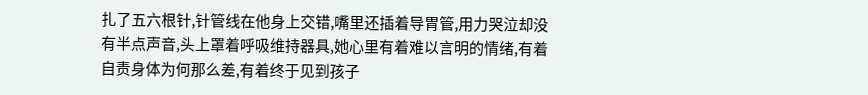扎了五六根针,针管线在他身上交错,嘴里还插着导胃管,用力哭泣却没有半点声音,头上罩着呼吸维持器具,她心里有着难以言明的情绪,有着自责身体为何那么差,有着终于见到孩子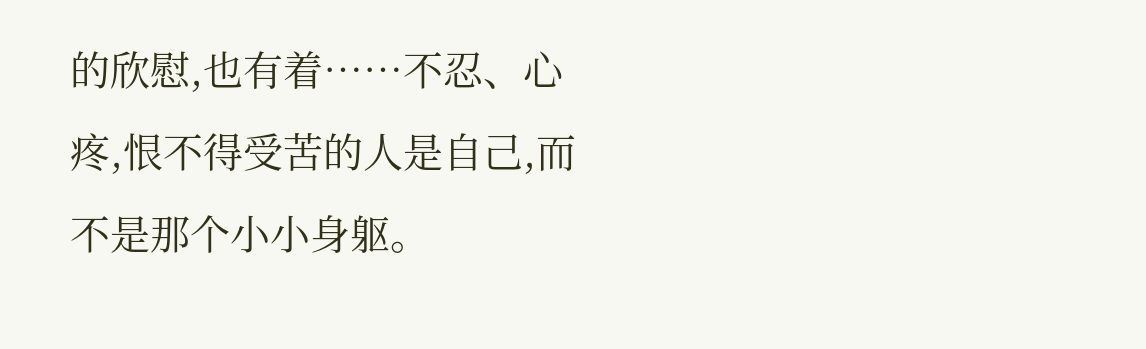的欣慰,也有着……不忍、心疼,恨不得受苦的人是自己,而不是那个小小身躯。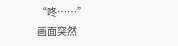“咚……”
画面突然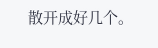散开成好几个。